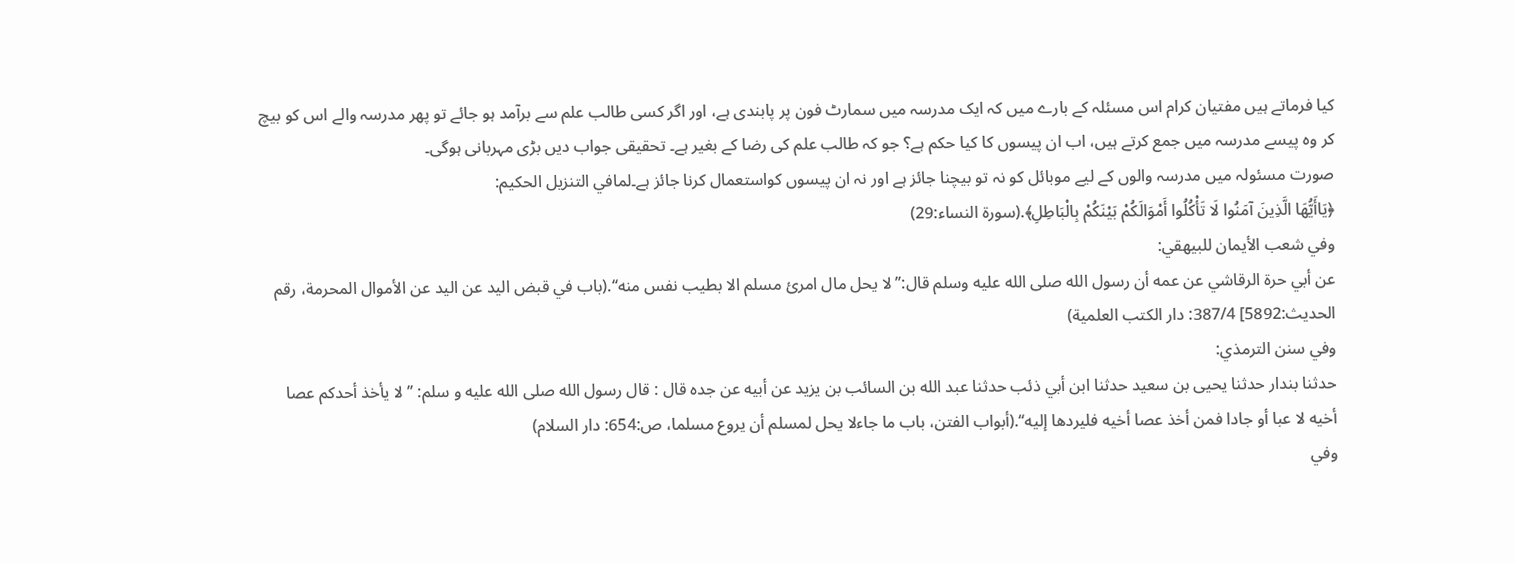کیا فرماتے ہیں مفتیان کرام اس مسئلہ کے بارے میں کہ ایک مدرسہ میں سمارٹ فون پر پابندی ہے، اور اگر کسی طالب علم سے برآمد ہو جائے تو پھر مدرسہ والے اس کو بیچ کر وہ پیسے مدرسہ میں جمع کرتے ہیں، اب ان پیسوں کا کیا حکم ہے؟ جو کہ طالب علم کی رضا کے بغیر ہے۔ تحقیقی جواب دیں بڑی مہربانی ہوگی۔
صورت مسئولہ میں مدرسہ والوں کے لیے موبائل کو نہ تو بیچنا جائز ہے اور نہ ان پیسوں کواستعمال کرنا جائز ہے۔لمافي التنزیل الحکیم:
﴿يَاأَيُّهَا الَّذِينَ آمَنُوا لَا تَأْكُلُوا أَمْوَالَكُمْ بَيْنَكُمْ بِالْبَاطِلِ﴾.(سورة النساء:29)
وفي شعب الأيمان للبيهقي:
عن أبي حرة الرقاشي عن عمه أن رسول الله صلى الله عليه وسلم قال:’’لا يحل مال امرئ مسلم الا بطيب نفس منه‘‘.(باب في قبض الید عن الید عن الأموال المحرمة، رقم الحدیث:5892] 387/4: دار الکتب العلمیة)
وفي سنن الترمذي:
حدثنا بندار حدثنا يحيى بن سعيد حدثنا ابن أبي ذئب حدثنا عبد الله بن السائب بن يزيد عن أبيه عن جده قال : قال رسول الله صلى الله عليه و سلم: ’’لا يأخذ أحدكم عصا أخيه لا عبا أو جادا فمن أخذ عصا أخيه فليردها إليه‘‘.(أبواب الفتن، باب ما جاءلا يحل لمسلم أن يروع مسلما، ص:654: دار السلام)
وفي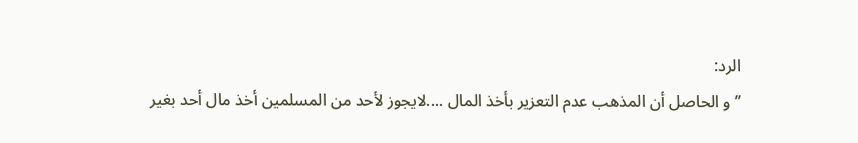الرد:
’’و الحاصل أن المذهب عدم التعزیر بأخذ المال ....لایجوز لأحد من المسلمین أخذ مال أحد بغیر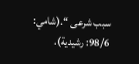سبب شرعی ‘‘.(شامي: 98/6: رشیدية).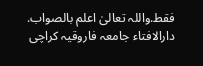فقط.واللہ تعالیٰ اعلم بالصواب.
دارالافتاء جامعہ فاروقیہ کراچی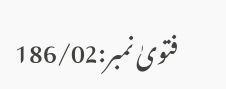فتویٰ نمبر:186/02